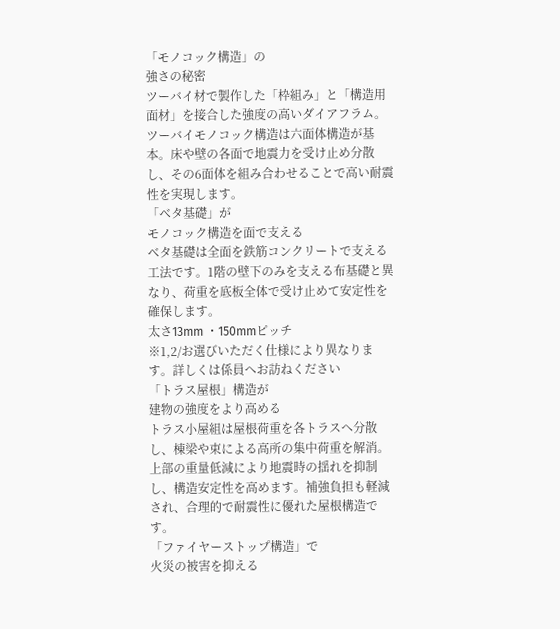「モノコック構造」の
強さの秘密
ツーバイ材で製作した「枠組み」と「構造用面材」を接合した強度の高いダイアフラム。
ツーバイモノコック構造は六面体構造が基本。床や壁の各面で地震力を受け止め分散し、その6面体を組み合わせることで高い耐震性を実現します。
「ベタ基礎」が
モノコック構造を面で支える
ベタ基礎は全面を鉄筋コンクリートで支える工法です。1階の壁下のみを支える布基礎と異なり、荷重を底板全体で受け止めて安定性を確保します。
太さ13mm ・150mmピッチ
※1,2/お選びいただく仕様により異なります。詳しくは係員へお訪ねください
「トラス屋根」構造が
建物の強度をより高める
トラス小屋組は屋根荷重を各トラスへ分散し、棟梁や束による高所の集中荷重を解消。上部の重量低減により地震時の揺れを抑制し、構造安定性を高めます。補強負担も軽減され、合理的で耐震性に優れた屋根構造です。
「ファイヤーストップ構造」で
火災の被害を抑える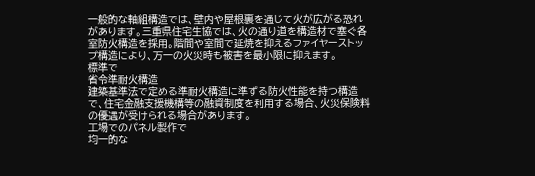一般的な軸組構造では、壁内や屋根裏を通じて火が広がる恐れがあります。三重県住宅生協では、火の通り道を構造材で塞ぐ各室防火構造を採用。階間や室間で延焼を抑えるファイヤーストップ構造により、万一の火災時も被害を最小限に抑えます。
標準で
省令準耐火構造
建築基準法で定める準耐火構造に準ずる防火性能を持つ構造で、住宅金融支援機構等の融資制度を利用する場合、火災保険料の優遇が受けられる場合があります。
工場でのパネル製作で
均一的な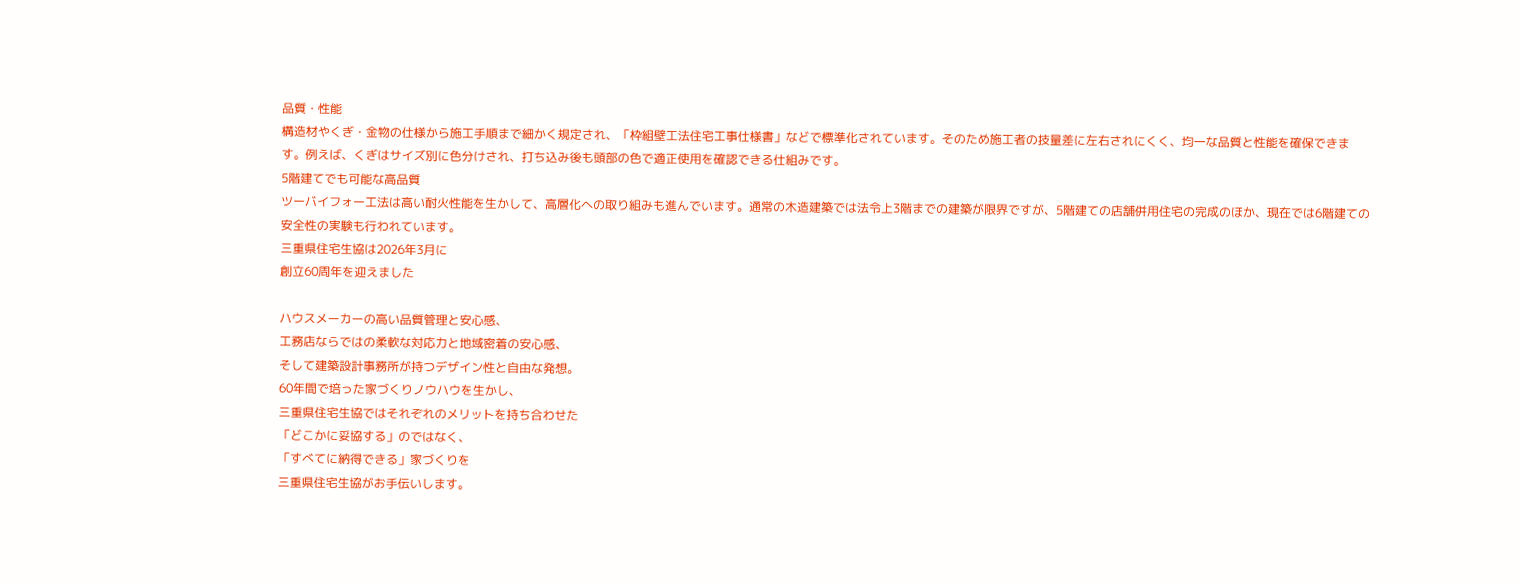品質・性能
構造材やくぎ・金物の仕様から施工手順まで細かく規定され、「枠組壁工法住宅工事仕様書」などで標準化されています。そのため施工者の技量差に左右されにくく、均一な品質と性能を確保できます。例えば、くぎはサイズ別に色分けされ、打ち込み後も頭部の色で適正使用を確認できる仕組みです。
5階建てでも可能な高品質
ツーバイフォー工法は高い耐火性能を生かして、高層化への取り組みも進んでいます。通常の木造建築では法令上3階までの建築が限界ですが、5階建ての店舗併用住宅の完成のほか、現在では6階建ての安全性の実験も行われています。
三重県住宅生協は2026年3月に
創立60周年を迎えました

ハウスメーカーの高い品質管理と安心感、
工務店ならではの柔軟な対応力と地域密着の安心感、
そして建築設計事務所が持つデザイン性と自由な発想。
60年間で培った家づくりノウハウを生かし、
三重県住宅生協ではそれぞれのメリットを持ち合わせた
「どこかに妥協する」のではなく、
「すべてに納得できる」家づくりを
三重県住宅生協がお手伝いします。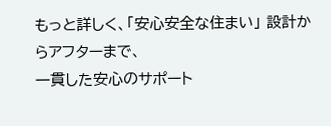もっと詳しく、「安心安全な住まい」 設計からアフターまで、
一貫した安心のサポート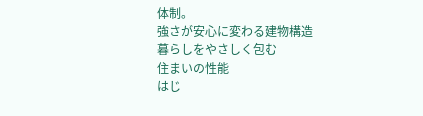体制。
強さが安心に変わる建物構造
暮らしをやさしく包む
住まいの性能
はじ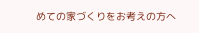めての家づくりをお考えの方へ